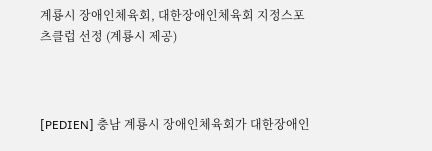계룡시 장애인체육회, 대한장애인체육회 지정스포츠클럽 선정 (계룡시 제공)



[PEDIEN] 충남 계룡시 장애인체육회가 대한장애인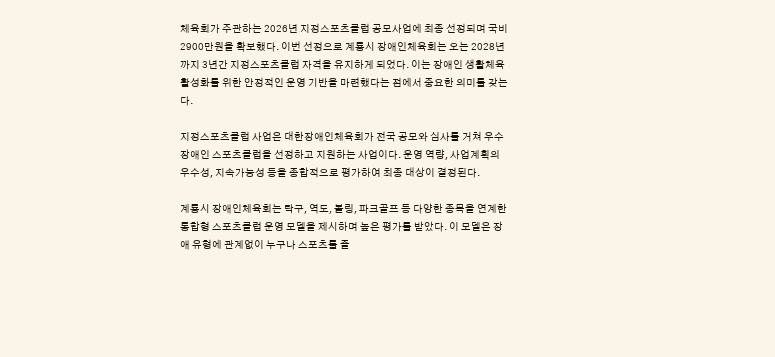체육회가 주관하는 2026년 지정스포츠클럽 공모사업에 최종 선정되며 국비 2900만원을 확보했다. 이번 선정으로 계룡시 장애인체육회는 오는 2028년까지 3년간 지정스포츠클럽 자격을 유지하게 되었다. 이는 장애인 생활체육 활성화를 위한 안정적인 운영 기반을 마련했다는 점에서 중요한 의미를 갖는다.

지정스포츠클럽 사업은 대한장애인체육회가 전국 공모와 심사를 거쳐 우수 장애인 스포츠클럽을 선정하고 지원하는 사업이다. 운영 역량, 사업계획의 우수성, 지속가능성 등을 종합적으로 평가하여 최종 대상이 결정된다.

계룡시 장애인체육회는 탁구, 역도, 볼링, 파크골프 등 다양한 종목을 연계한 통합형 스포츠클럽 운영 모델을 제시하며 높은 평가를 받았다. 이 모델은 장애 유형에 관계없이 누구나 스포츠를 즐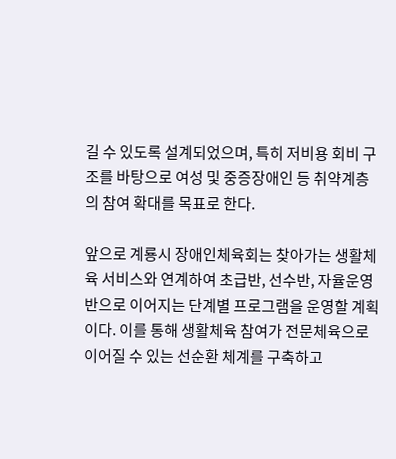길 수 있도록 설계되었으며, 특히 저비용 회비 구조를 바탕으로 여성 및 중증장애인 등 취약계층의 참여 확대를 목표로 한다.

앞으로 계룡시 장애인체육회는 찾아가는 생활체육 서비스와 연계하여 초급반, 선수반, 자율운영반으로 이어지는 단계별 프로그램을 운영할 계획이다. 이를 통해 생활체육 참여가 전문체육으로 이어질 수 있는 선순환 체계를 구축하고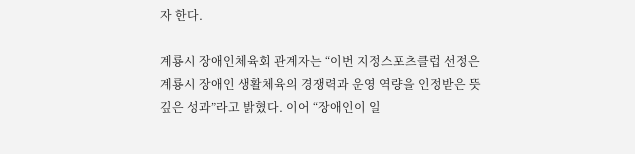자 한다.

계룡시 장애인체육회 관계자는 “이번 지정스포츠클럽 선정은 계룡시 장애인 생활체육의 경쟁력과 운영 역량을 인정받은 뜻깊은 성과”라고 밝혔다. 이어 “장애인이 일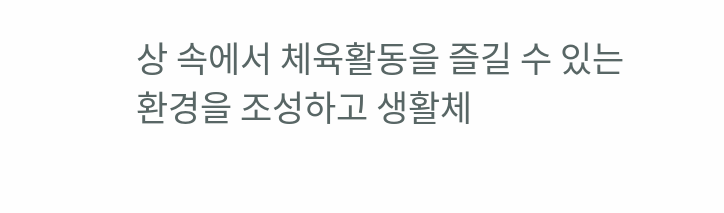상 속에서 체육활동을 즐길 수 있는 환경을 조성하고 생활체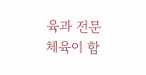육과 전문체육이 함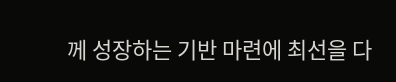께 성장하는 기반 마련에 최선을 다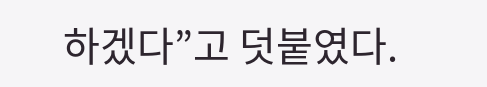하겠다”고 덧붙였다.